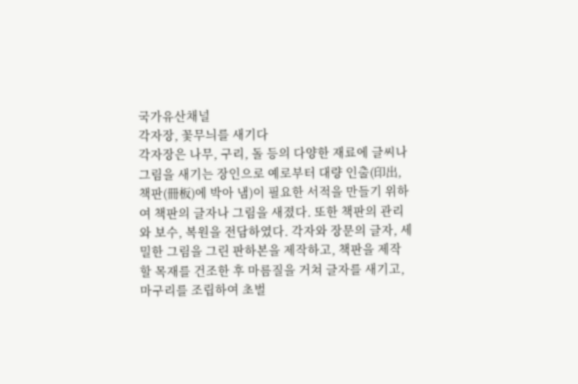국가유산채널
각자장, 꽃무늬를 새기다
각자장은 나무, 구리, 돌 등의 다양한 재료에 글씨나 그림을 새기는 장인으로 예로부터 대량 인출(印出, 책판(冊板)에 박아 냄)이 필요한 서적을 만들기 위하여 책판의 글자나 그림을 새졌다. 또한 책판의 관리와 보수, 복원을 전담하였다. 각자와 장문의 글자, 세밀한 그림을 그린 판하본을 제작하고, 책판을 제작할 목재를 건조한 후 마름질을 거쳐 글자를 새기고, 마구리를 조립하여 초벌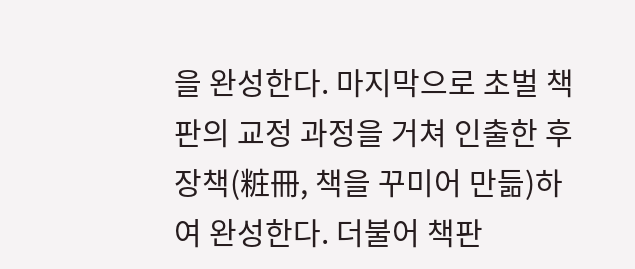을 완성한다. 마지막으로 초벌 책판의 교정 과정을 거쳐 인출한 후 장책(粧冊, 책을 꾸미어 만듦)하여 완성한다. 더불어 책판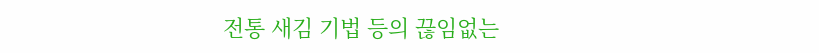전통 새김 기법 등의 끊임없는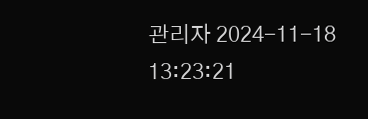관리자 2024-11-18 13:23:21